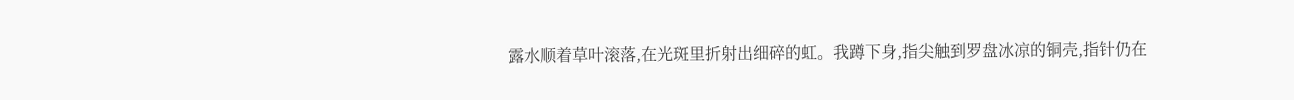露水顺着草叶滚落,在光斑里折射出细碎的虹。我蹲下身,指尖触到罗盘冰凉的铜壳,指针仍在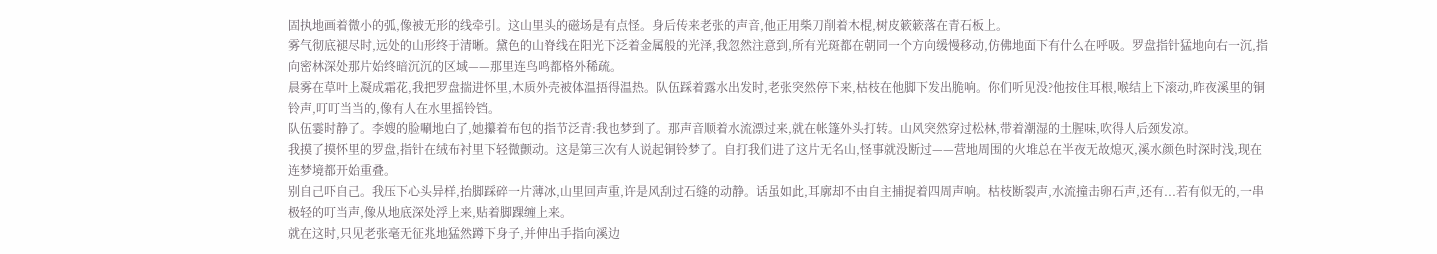固执地画着微小的弧,像被无形的线牵引。这山里头的磁场是有点怪。身后传来老张的声音,他正用柴刀削着木棍,树皮簌簌落在青石板上。
雾气彻底褪尽时,远处的山形终于清晰。黛色的山脊线在阳光下泛着金属般的光泽,我忽然注意到,所有光斑都在朝同一个方向缓慢移动,仿佛地面下有什么在呼吸。罗盘指针猛地向右一沉,指向密林深处那片始终暗沉沉的区域——那里连鸟鸣都格外稀疏。
晨雾在草叶上凝成霜花,我把罗盘揣进怀里,木质外壳被体温捂得温热。队伍踩着露水出发时,老张突然停下来,枯枝在他脚下发出脆响。你们听见没?他按住耳根,喉结上下滚动,昨夜溪里的铜铃声,叮叮当当的,像有人在水里摇铃铛。
队伍霎时静了。李嫂的脸唰地白了,她攥着布包的指节泛青:我也梦到了。那声音顺着水流漂过来,就在帐篷外头打转。山风突然穿过松林,带着潮湿的土腥味,吹得人后颈发凉。
我摸了摸怀里的罗盘,指针在绒布衬里下轻微颤动。这是第三次有人说起铜铃梦了。自打我们进了这片无名山,怪事就没断过——营地周围的火堆总在半夜无故熄灭,溪水颜色时深时浅,现在连梦境都开始重叠。
别自己吓自己。我压下心头异样,抬脚踩碎一片薄冰,山里回声重,许是风刮过石缝的动静。话虽如此,耳廓却不由自主捕捉着四周声响。枯枝断裂声,水流撞击卵石声,还有...若有似无的,一串极轻的叮当声,像从地底深处浮上来,贴着脚踝缠上来。
就在这时,只见老张毫无征兆地猛然蹲下身子,并伸出手指向溪边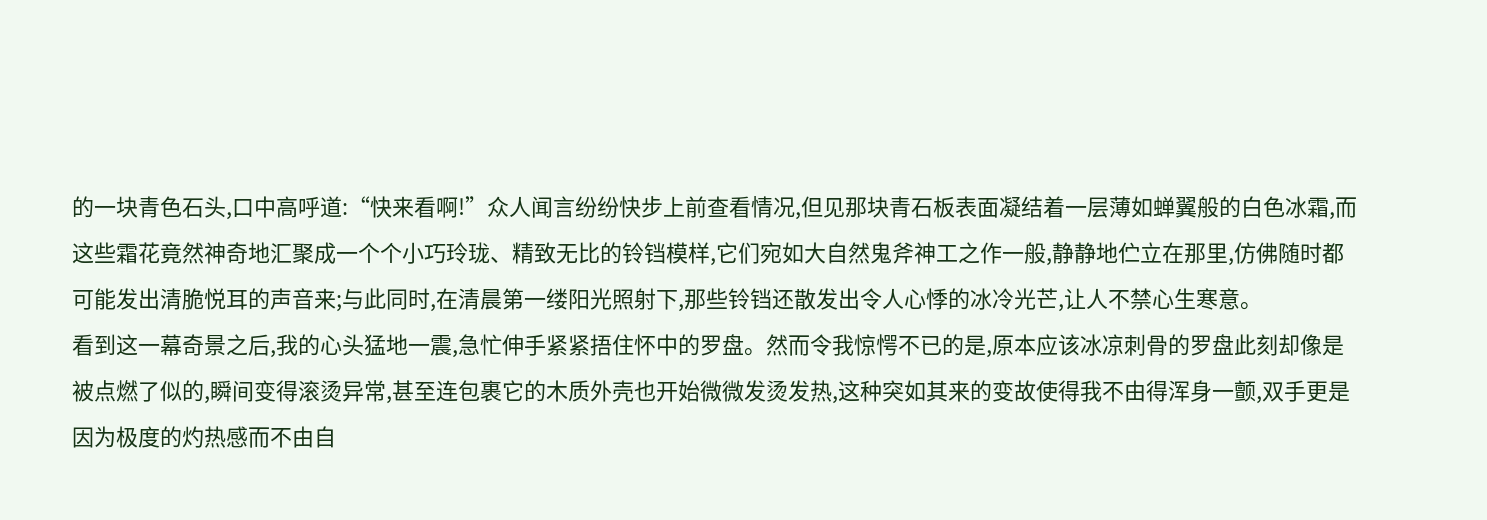的一块青色石头,口中高呼道:“快来看啊!”众人闻言纷纷快步上前查看情况,但见那块青石板表面凝结着一层薄如蝉翼般的白色冰霜,而这些霜花竟然神奇地汇聚成一个个小巧玲珑、精致无比的铃铛模样,它们宛如大自然鬼斧神工之作一般,静静地伫立在那里,仿佛随时都可能发出清脆悦耳的声音来;与此同时,在清晨第一缕阳光照射下,那些铃铛还散发出令人心悸的冰冷光芒,让人不禁心生寒意。
看到这一幕奇景之后,我的心头猛地一震,急忙伸手紧紧捂住怀中的罗盘。然而令我惊愕不已的是,原本应该冰凉刺骨的罗盘此刻却像是被点燃了似的,瞬间变得滚烫异常,甚至连包裹它的木质外壳也开始微微发烫发热,这种突如其来的变故使得我不由得浑身一颤,双手更是因为极度的灼热感而不由自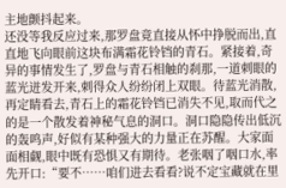主地颤抖起来。
还没等我反应过来,那罗盘竟直接从怀中挣脱而出,直直地飞向眼前这块布满霜花铃铛的青石。紧接着,奇异的事情发生了,罗盘与青石相触的刹那,一道刺眼的蓝光迸发开来,刺得众人纷纷闭上双眼。待蓝光消散,再定睛看去,青石上的霜花铃铛已消失不见,取而代之的是一个散发着神秘气息的洞口。洞口隐隐传出低沉的轰鸣声,好似有某种强大的力量正在苏醒。大家面面相觑,眼中既有恐惧又有期待。老张咽了咽口水,率先开口:“要不……咱们进去看看?说不定宝藏就在里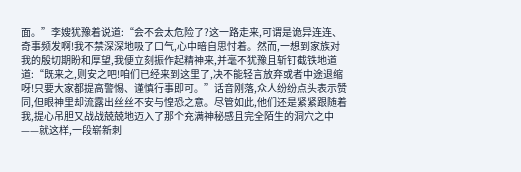面。”李嫂犹豫着说道:“会不会太危险了?这一路走来,可谓是诡异连连、奇事频发啊!我不禁深深地吸了口气,心中暗自思忖着。然而,一想到家族对我的殷切期盼和厚望,我便立刻振作起精神来,并毫不犹豫且斩钉截铁地道道:“既来之,则安之吧!咱们已经来到这里了,决不能轻言放弃或者中途退缩呀!只要大家都提高警惕、谨慎行事即可。”话音刚落,众人纷纷点头表示赞同,但眼神里却流露出丝丝不安与惶恐之意。尽管如此,他们还是紧紧跟随着我,提心吊胆又战战兢兢地迈入了那个充满神秘感且完全陌生的洞穴之中——就这样,一段崭新刺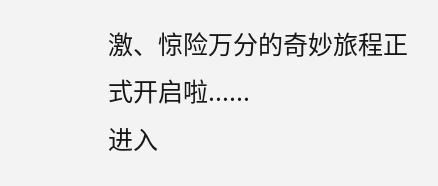激、惊险万分的奇妙旅程正式开启啦......
进入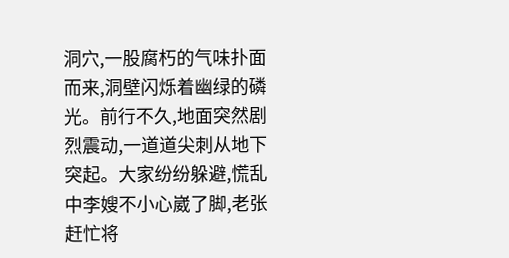洞穴,一股腐朽的气味扑面而来,洞壁闪烁着幽绿的磷光。前行不久,地面突然剧烈震动,一道道尖刺从地下突起。大家纷纷躲避,慌乱中李嫂不小心崴了脚,老张赶忙将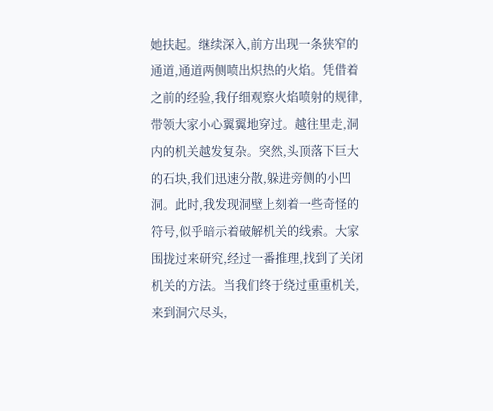她扶起。继续深入,前方出现一条狭窄的通道,通道两侧喷出炽热的火焰。凭借着之前的经验,我仔细观察火焰喷射的规律,带领大家小心翼翼地穿过。越往里走,洞内的机关越发复杂。突然,头顶落下巨大的石块,我们迅速分散,躲进旁侧的小凹洞。此时,我发现洞壁上刻着一些奇怪的符号,似乎暗示着破解机关的线索。大家围拢过来研究,经过一番推理,找到了关闭机关的方法。当我们终于绕过重重机关,来到洞穴尽头,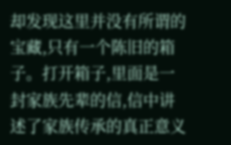却发现这里并没有所谓的宝藏,只有一个陈旧的箱子。打开箱子,里面是一封家族先辈的信,信中讲述了家族传承的真正意义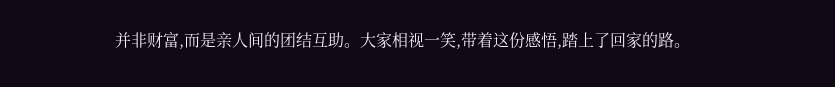并非财富,而是亲人间的团结互助。大家相视一笑,带着这份感悟,踏上了回家的路。